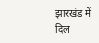झारखंड में दिल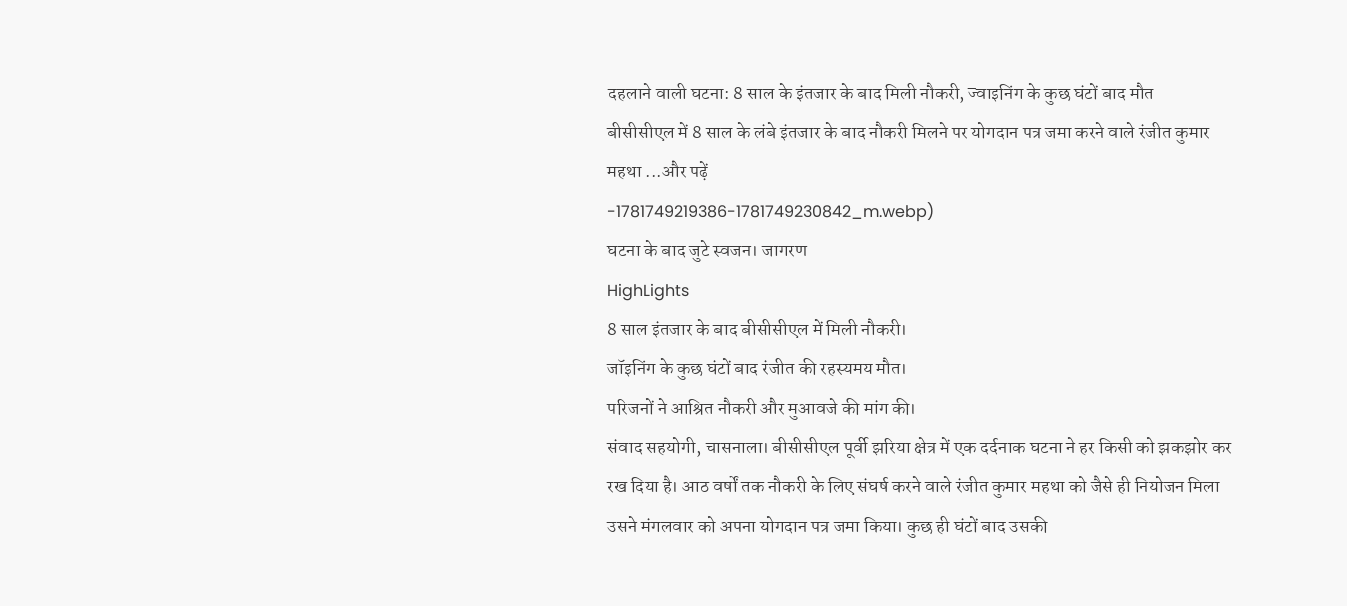दहलाने वाली घटना: 8 साल के इंतजार के बाद मिली नौकरी, ज्वाइनिंग के कुछ घंटों बाद मौत
बीसीसीएल में 8 साल के लंबे इंतजार के बाद नौकरी मिलने पर योगदान पत्र जमा करने वाले रंजीत कुमार महथा ...और पढ़ें
-1781749219386-1781749230842_m.webp)
घटना के बाद जुटे स्वजन। जागरण
HighLights
8 साल इंतजार के बाद बीसीसीएल में मिली नौकरी।
जॉइनिंग के कुछ घंटों बाद रंजीत की रहस्यमय मौत।
परिजनों ने आश्रित नौकरी और मुआवजे की मांग की।
संवाद सहयोगी, चासनाला। बीसीसीएल पूर्वी झरिया क्षेत्र में एक दर्दनाक घटना ने हर किसी को झकझोर कर रख दिया है। आठ वर्षों तक नौकरी के लिए संघर्ष करने वाले रंजीत कुमार महथा को जैसे ही नियोजन मिला उसने मंगलवार को अपना योगदान पत्र जमा किया। कुछ ही घंटों बाद उसकी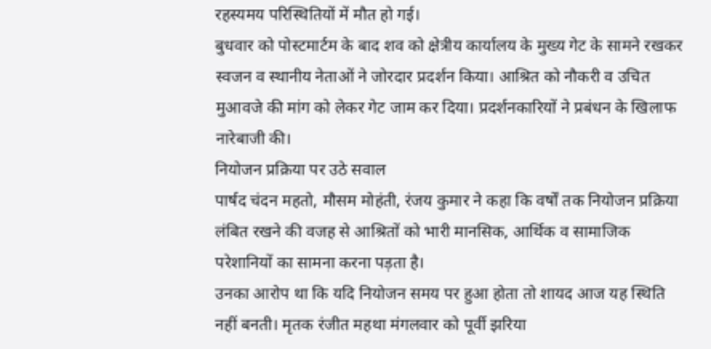रहस्यमय परिस्थितियों में मौत हो गई।
बुधवार को पोस्टमार्टम के बाद शव को क्षेत्रीय कार्यालय के मुख्य गेट के सामने रखकर स्वजन व स्थानीय नेताओं ने जोरदार प्रदर्शन किया। आश्रित को नौकरी व उचित मुआवजे की मांग को लेकर गेट जाम कर दिया। प्रदर्शनकारियों ने प्रबंधन के खिलाफ नारेबाजी की।
नियोजन प्रक्रिया पर उठे सवाल
पार्षद चंदन महतो, मौसम मोहंती, रंजय कुमार ने कहा कि वर्षों तक नियोजन प्रक्रिया लंबित रखने की वजह से आश्रितों को भारी मानसिक, आर्थिक व सामाजिक परेशानियों का सामना करना पड़ता है।
उनका आरोप था कि यदि नियोजन समय पर हुआ होता तो शायद आज यह स्थिति नहीं बनती। मृतक रंजीत महथा मंगलवार को पूर्वी झरिया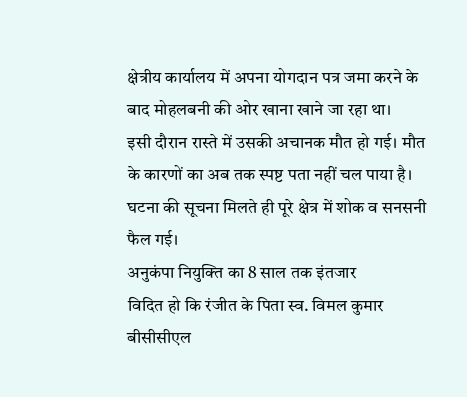क्षेत्रीय कार्यालय में अपना योगदान पत्र जमा करने के बाद मोहलबनी की ओर खाना खाने जा रहा था।
इसी दौरान रास्ते में उसकी अचानक मौत हो गई। मौत के कारणों का अब तक स्पष्ट पता नहीं चल पाया है। घटना की सूचना मिलते ही पूरे क्षेत्र में शोक व सनसनी फैल गई।
अनुकंपा नियुक्ति का 8 साल तक इंतजार
विदित हो कि रंजीत के पिता स्व. विमल कुमार बीसीसीएल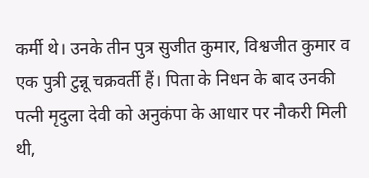कर्मी थे। उनके तीन पुत्र सुजीत कुमार, विश्वजीत कुमार व एक पुत्री टुन्नू चक्रवर्ती हैं। पिता के निधन के बाद उनकी पत्नी मृदुला देवी को अनुकंपा के आधार पर नौकरी मिली थी,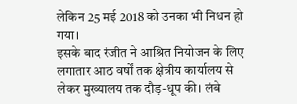लेकिन 25 मई 2018 को उनका भी निधन हो गया।
इसके बाद रंजीत ने आश्रित नियोजन के लिए लगातार आठ वर्षों तक क्षेत्रीय कार्यालय से लेकर मुख्यालय तक दौड़-धूप की। लंबे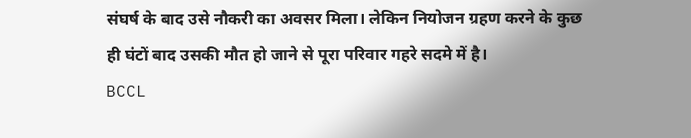संघर्ष के बाद उसे नौकरी का अवसर मिला। लेकिन नियोजन ग्रहण करने के कुछ ही घंटों बाद उसकी मौत हो जाने से पूरा परिवार गहरे सदमे में है।
BCCL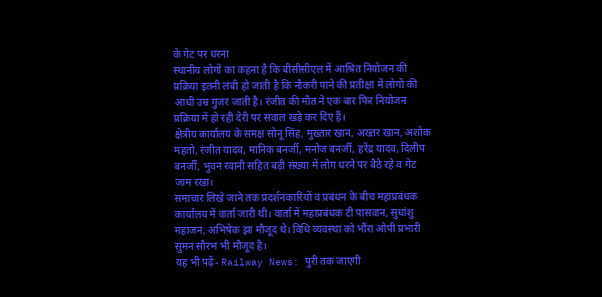के गेट पर धरना
स्थानीय लोगों का कहना है कि बीसीसीएल में आश्रित नियोजन की प्रक्रिया इतनी लंबी हो जाती है कि नौकरी पाने की प्रतीक्षा में लोगों की आधी उम्र गुजर जाती है। रंजीत की मौत ने एक बार फिर नियोजन प्रक्रिया में हो रही देरी पर सवाल खड़े कर दिए हैं।
क्षेत्रीय कार्यालय के समक्ष सोनू सिंह, मुख्तार खान, अख्तर खान, अशोक महतो, रंजीत यादव, मानिक बनर्जी, मनोज बनर्जी, हरेंद्र यादव, दिलीप बनर्जी, भुवन रवानी सहित बड़ी संख्या में लोग धरने पर बैठे रहे व गेट जाम रखा।
समाचार लिखे जाने तक प्रदर्शनकारियों व प्रबंधन के बीच महाप्रबंधक कार्यालय में वार्ता जारी थी। वार्ता में महाप्रबंधक टी पासवान, सुधांशु महाजन, अभिषेक झा मौजूद थे। विधि व्यवस्था को भौंरा ओपी प्रभारी सुमन सौरभ भी मौजूद है।
यह भी पढ़ें- Railway News: पुरी तक जाएगी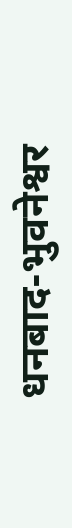धनबाद-भुवनेश्वर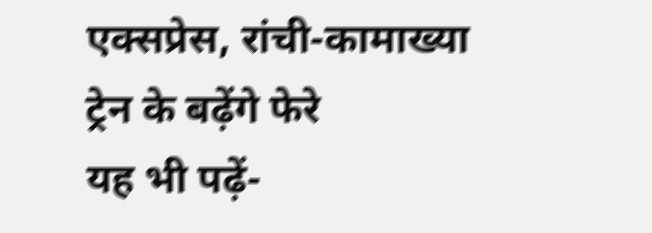एक्सप्रेस, रांची-कामाख्या ट्रेन के बढ़ेंगे फेरे
यह भी पढ़ें-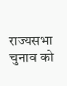राज्यसभा चुनाव को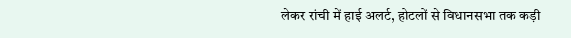लेकर रांची में हाई अलर्ट, होटलों से विधानसभा तक कड़ी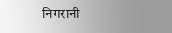निगरानी